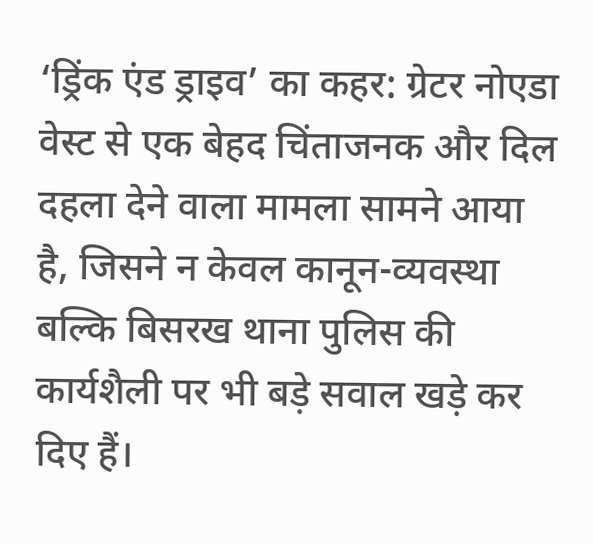‘ड्रिंक एंड ड्राइव’ का कहर: ग्रेटर नोएडा वेस्ट से एक बेहद चिंताजनक और दिल दहला देने वाला मामला सामने आया है, जिसने न केवल कानून-व्यवस्था बल्कि बिसरख थाना पुलिस की कार्यशैली पर भी बड़े सवाल खड़े कर दिए हैं।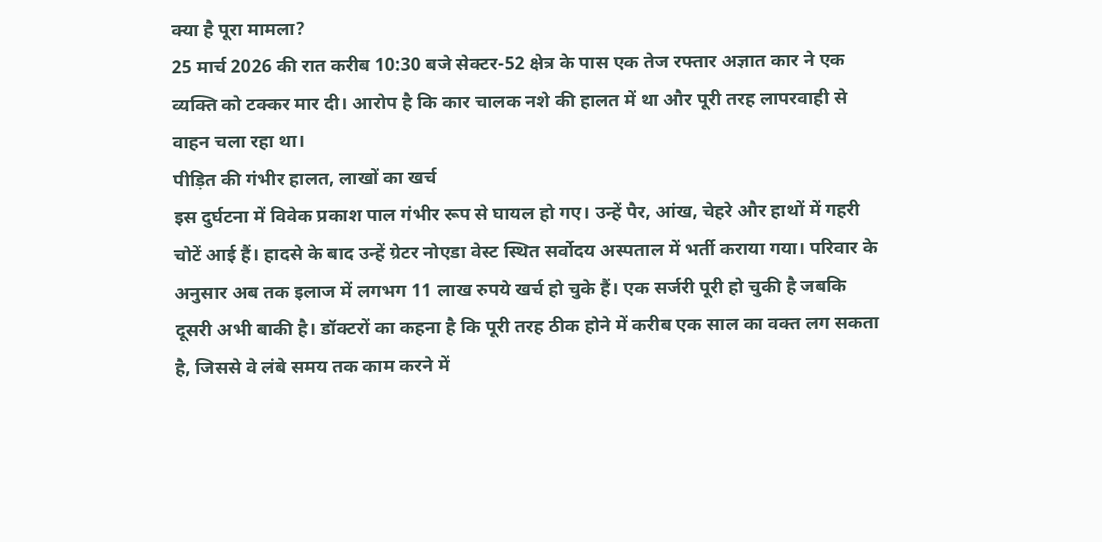क्या है पूरा मामला?
25 मार्च 2026 की रात करीब 10:30 बजे सेक्टर-52 क्षेत्र के पास एक तेज रफ्तार अज्ञात कार ने एक व्यक्ति को टक्कर मार दी। आरोप है कि कार चालक नशे की हालत में था और पूरी तरह लापरवाही से वाहन चला रहा था।
पीड़ित की गंभीर हालत, लाखों का खर्च
इस दुर्घटना में विवेक प्रकाश पाल गंभीर रूप से घायल हो गए। उन्हें पैर, आंख, चेहरे और हाथों में गहरी चोटें आई हैं। हादसे के बाद उन्हें ग्रेटर नोएडा वेस्ट स्थित सर्वोदय अस्पताल में भर्ती कराया गया। परिवार के अनुसार अब तक इलाज में लगभग 11 लाख रुपये खर्च हो चुके हैं। एक सर्जरी पूरी हो चुकी है जबकि दूसरी अभी बाकी है। डॉक्टरों का कहना है कि पूरी तरह ठीक होने में करीब एक साल का वक्त लग सकता है, जिससे वे लंबे समय तक काम करने में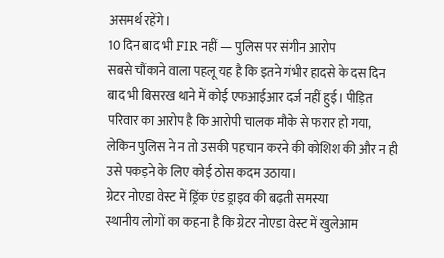असमर्थ रहेंगे।
10 दिन बाद भी FIR नहीं — पुलिस पर संगीन आरोप
सबसे चौंकाने वाला पहलू यह है कि इतने गंभीर हादसे के दस दिन बाद भी बिसरख थाने में कोई एफआईआर दर्ज नहीं हुई। पीड़ित परिवार का आरोप है कि आरोपी चालक मौके से फरार हो गया, लेकिन पुलिस ने न तो उसकी पहचान करने की कोशिश की और न ही उसे पकड़ने के लिए कोई ठोस कदम उठाया।
ग्रेटर नोएडा वेस्ट में ड्रिंक एंड ड्राइव की बढ़ती समस्या
स्थानीय लोगों का कहना है कि ग्रेटर नोएडा वेस्ट में खुलेआम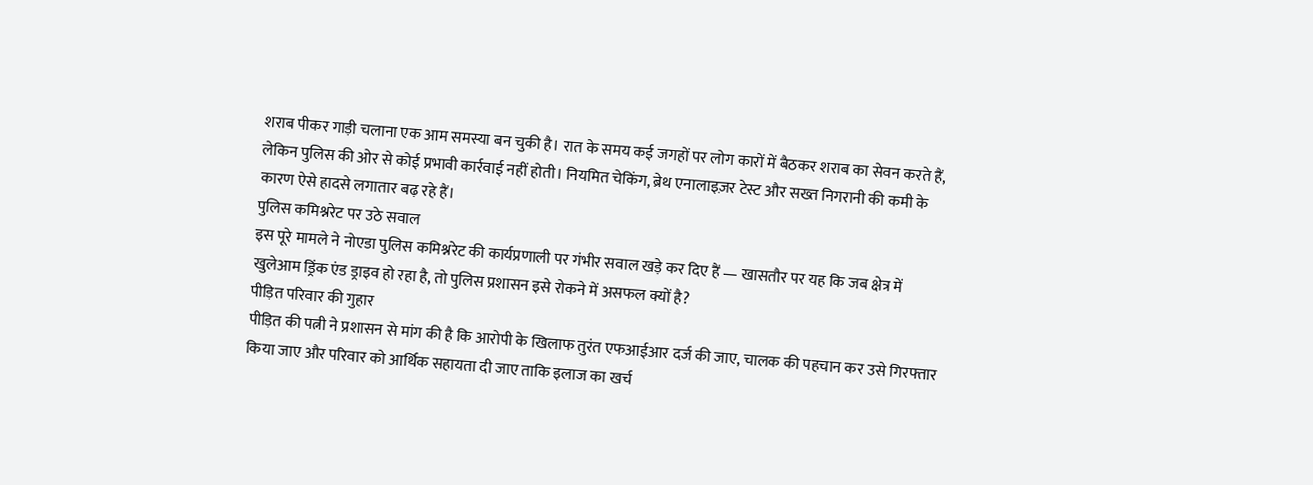शराब पीकर गाड़ी चलाना एक आम समस्या बन चुकी है। रात के समय कई जगहों पर लोग कारों में बैठकर शराब का सेवन करते हैं, लेकिन पुलिस की ओर से कोई प्रभावी कार्रवाई नहीं होती। नियमित चेकिंग, ब्रेथ एनालाइज़र टेस्ट और सख्त निगरानी की कमी के कारण ऐसे हादसे लगातार बढ़ रहे हैं।
पुलिस कमिश्नरेट पर उठे सवाल
इस पूरे मामले ने नोएडा पुलिस कमिश्नरेट की कार्यप्रणाली पर गंभीर सवाल खड़े कर दिए हैं — खासतौर पर यह कि जब क्षेत्र में खुलेआम ड्रिंक एंड ड्राइव हो रहा है, तो पुलिस प्रशासन इसे रोकने में असफल क्यों है?
पीड़ित परिवार की गुहार
पीड़ित की पत्नी ने प्रशासन से मांग की है कि आरोपी के खिलाफ तुरंत एफआईआर दर्ज की जाए, चालक की पहचान कर उसे गिरफ्तार किया जाए और परिवार को आर्थिक सहायता दी जाए ताकि इलाज का खर्च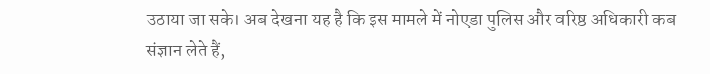उठाया जा सके। अब देखना यह है कि इस मामले में नोएडा पुलिस और वरिष्ठ अधिकारी कब संज्ञान लेते हैं,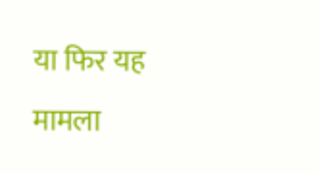या फिर यह मामला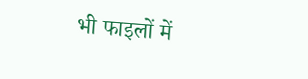भी फाइलों में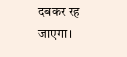दबकर रह जाएगा।